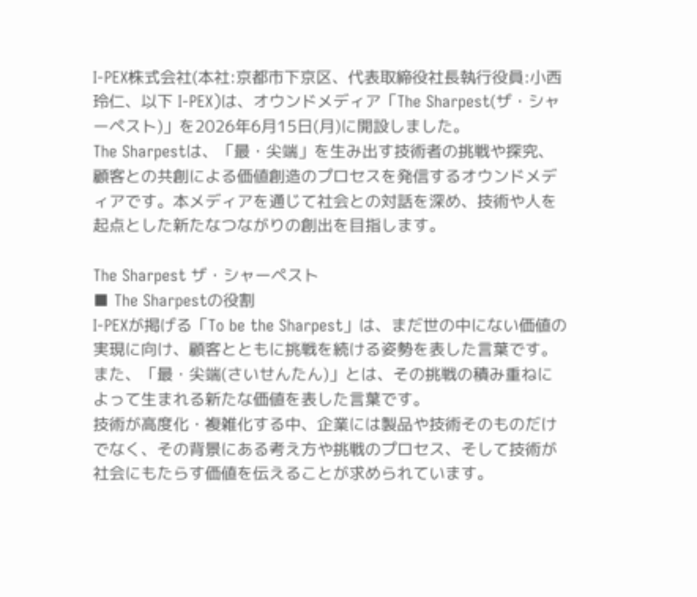I-PEX株式会社(本社:京都市下京区、代表取締役社長執行役員:小西 玲仁、以下 I-PEX)は、オウンドメディア「The Sharpest(ザ・シャーペスト)」を2026年6月15日(月)に開設しました。
The Sharpestは、「最・尖端」を生み出す技術者の挑戦や探究、顧客との共創による価値創造のプロセスを発信するオウンドメディアです。本メディアを通じて社会との対話を深め、技術や人を起点とした新たなつながりの創出を目指します。

The Sharpest ザ・シャーペスト
■ The Sharpestの役割
I-PEXが掲げる「To be the Sharpest」は、まだ世の中にない価値の実現に向け、顧客とともに挑戦を続ける姿勢を表した言葉です。また、「最・尖端(さいせんたん)」とは、その挑戦の積み重ねによって生まれる新たな価値を表した言葉です。
技術が高度化・複雑化する中、企業には製品や技術そのものだけでなく、その背景にある考え方や挑戦のプロセス、そして技術が社会にもたらす価値を伝えることが求められています。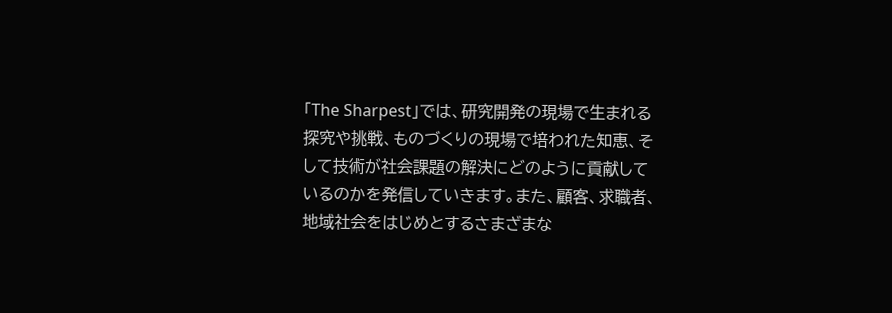「The Sharpest」では、研究開発の現場で生まれる探究や挑戦、ものづくりの現場で培われた知恵、そして技術が社会課題の解決にどのように貢献しているのかを発信していきます。また、顧客、求職者、地域社会をはじめとするさまざまな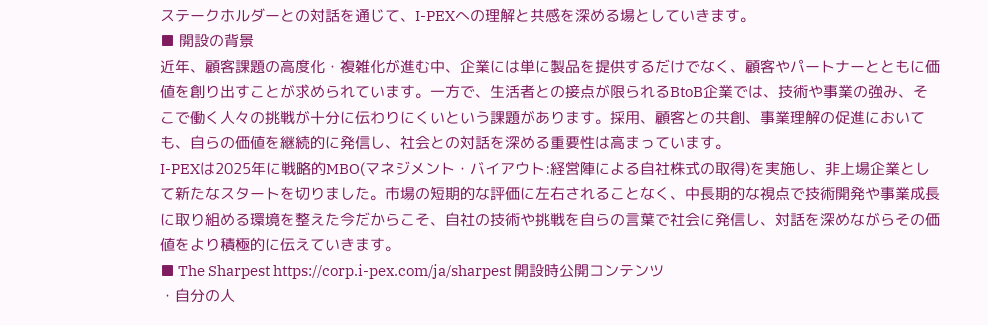ステークホルダーとの対話を通じて、I-PEXへの理解と共感を深める場としていきます。
■ 開設の背景
近年、顧客課題の高度化・複雑化が進む中、企業には単に製品を提供するだけでなく、顧客やパートナーとともに価値を創り出すことが求められています。一方で、生活者との接点が限られるBtoB企業では、技術や事業の強み、そこで働く人々の挑戦が十分に伝わりにくいという課題があります。採用、顧客との共創、事業理解の促進においても、自らの価値を継続的に発信し、社会との対話を深める重要性は高まっています。
I-PEXは2025年に戦略的MBO(マネジメント・バイアウト:経営陣による自社株式の取得)を実施し、非上場企業として新たなスタートを切りました。市場の短期的な評価に左右されることなく、中長期的な視点で技術開発や事業成長に取り組める環境を整えた今だからこそ、自社の技術や挑戦を自らの言葉で社会に発信し、対話を深めながらその価値をより積極的に伝えていきます。
■ The Sharpest https://corp.i-pex.com/ja/sharpest 開設時公開コンテンツ
・自分の人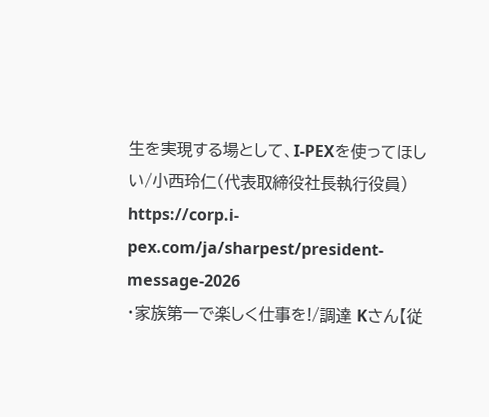生を実現する場として、I-PEXを使ってほしい/小西玲仁(代表取締役社長執行役員)
https://corp.i-pex.com/ja/sharpest/president-message-2026
・家族第一で楽しく仕事を!/調達 Kさん【従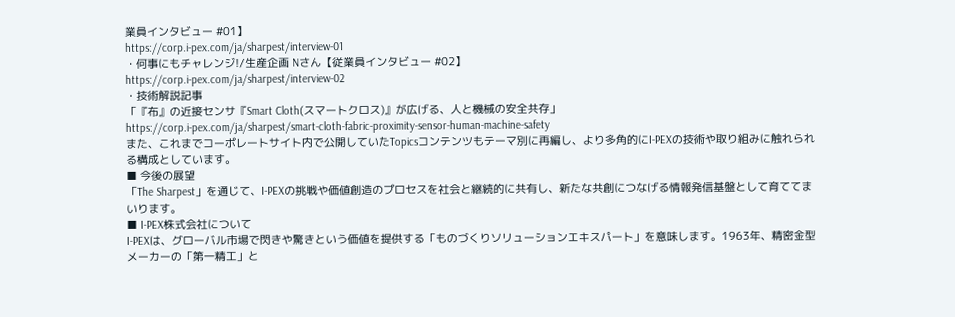業員インタビュー #01】
https://corp.i-pex.com/ja/sharpest/interview-01
・何事にもチャレンジ!/生産企画 Nさん【従業員インタビュー #02】
https://corp.i-pex.com/ja/sharpest/interview-02
・技術解説記事
「『布』の近接センサ『Smart Cloth(スマートクロス)』が広げる、人と機械の安全共存」
https://corp.i-pex.com/ja/sharpest/smart-cloth-fabric-proximity-sensor-human-machine-safety
また、これまでコーポレートサイト内で公開していたTopicsコンテンツもテーマ別に再編し、より多角的にI-PEXの技術や取り組みに触れられる構成としています。
■ 今後の展望
「The Sharpest」を通じて、I-PEXの挑戦や価値創造のプロセスを社会と継続的に共有し、新たな共創につなげる情報発信基盤として育ててまいります。
■ I-PEX株式会社について
I-PEXは、グローバル市場で閃きや驚きという価値を提供する「ものづくりソリューションエキスパート」を意味します。1963年、精密金型メーカーの「第一精工」と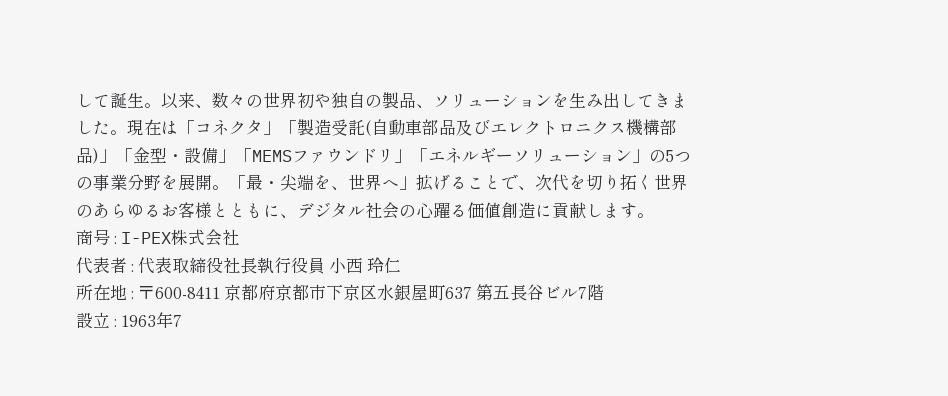して誕生。以来、数々の世界初や独自の製品、ソリューションを生み出してきました。現在は「コネクタ」「製造受託(自動車部品及びエレクトロニクス機構部品)」「金型・設備」「MEMSファウンドリ」「エネルギーソリューション」の5つの事業分野を展開。「最・尖端を、世界へ」拡げることで、次代を切り拓く世界のあらゆるお客様とともに、デジタル社会の心躍る価値創造に貢献します。
商号 : I-PEX株式会社
代表者 : 代表取締役社長執行役員 小西 玲仁
所在地 : 〒600-8411 京都府京都市下京区水銀屋町637 第五長谷ビル7階
設立 : 1963年7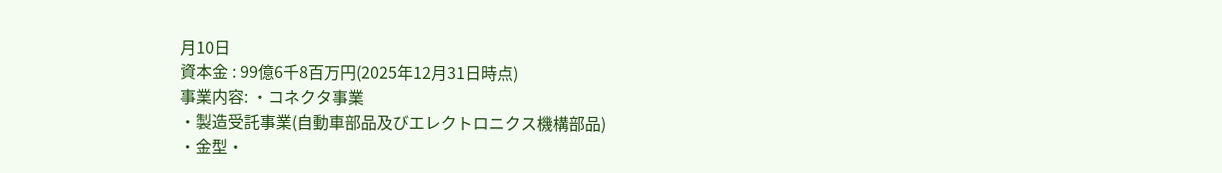月10日
資本金 : 99億6千8百万円(2025年12月31日時点)
事業内容: ・コネクタ事業
・製造受託事業(自動車部品及びエレクトロニクス機構部品)
・金型・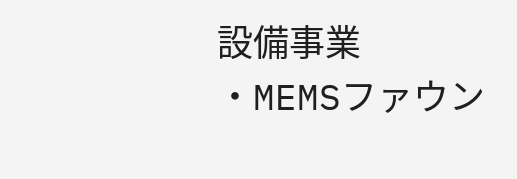設備事業
・MEMSファウン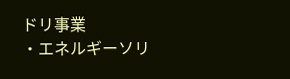ドリ事業
・エネルギーソリ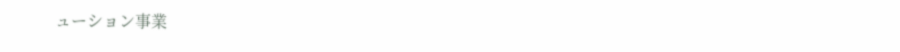ューション事業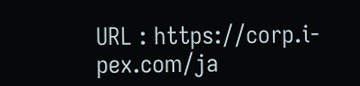URL : https://corp.i-pex.com/ja